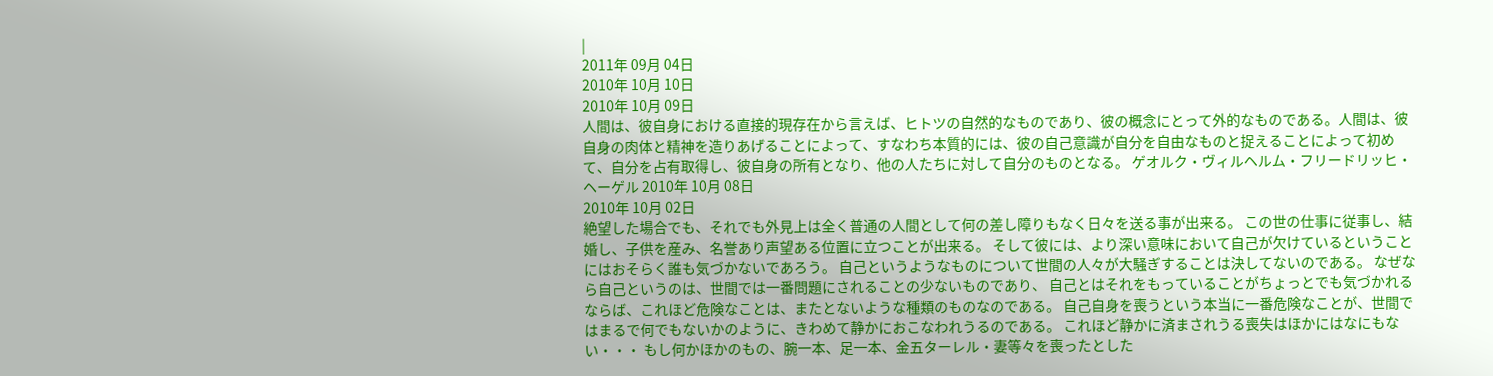|
2011年 09月 04日
2010年 10月 10日
2010年 10月 09日
人間は、彼自身における直接的現存在から言えば、ヒトツの自然的なものであり、彼の概念にとって外的なものである。人間は、彼自身の肉体と精神を造りあげることによって、すなわち本質的には、彼の自己意識が自分を自由なものと捉えることによって初めて、自分を占有取得し、彼自身の所有となり、他の人たちに対して自分のものとなる。 ゲオルク・ヴィルヘルム・フリードリッヒ・ヘーゲル 2010年 10月 08日
2010年 10月 02日
絶望した場合でも、それでも外見上は全く普通の人間として何の差し障りもなく日々を送る事が出来る。 この世の仕事に従事し、結婚し、子供を産み、名誉あり声望ある位置に立つことが出来る。 そして彼には、より深い意味において自己が欠けているということにはおそらく誰も気づかないであろう。 自己というようなものについて世間の人々が大騒ぎすることは決してないのである。 なぜなら自己というのは、世間では一番問題にされることの少ないものであり、 自己とはそれをもっていることがちょっとでも気づかれるならば、これほど危険なことは、またとないような種類のものなのである。 自己自身を喪うという本当に一番危険なことが、世間ではまるで何でもないかのように、きわめて静かにおこなわれうるのである。 これほど静かに済まされうる喪失はほかにはなにもない・・・ もし何かほかのもの、腕一本、足一本、金五ターレル・妻等々を喪ったとした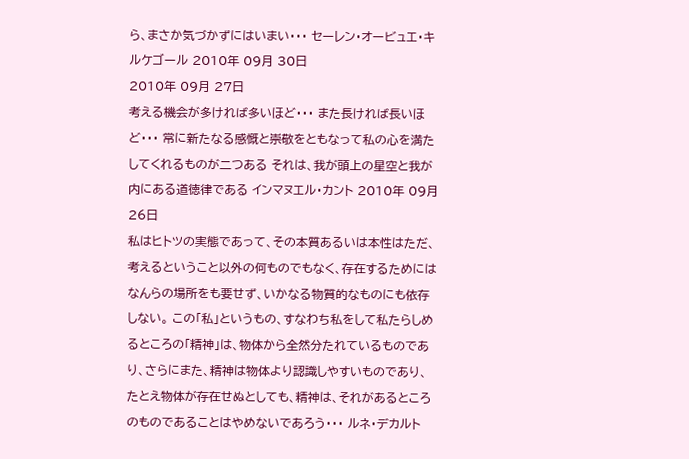ら、まさか気づかずにはいまい・・・ セーレン・オービュエ・キルケゴール 2010年 09月 30日
2010年 09月 27日
考える機会が多ければ多いほど・・・ また長ければ長いほど・・・ 常に新たなる感慨と崇敬をともなって私の心を満たしてくれるものが二つある それは、我が頭上の星空と我が内にある道徳律である インマヌエル・カント 2010年 09月 26日
私はヒトツの実態であって、その本質あるいは本性はただ、考えるということ以外の何ものでもなく、存在するためにはなんらの場所をも要せず、いかなる物質的なものにも依存しない。 この「私」というもの、すなわち私をして私たらしめるところの「精神」は、物体から全然分たれているものであり、さらにまた、精神は物体より認識しやすいものであり、たとえ物体が存在せぬとしても、精神は、それがあるところのものであることはやめないであろう・・・ ルネ・デカルト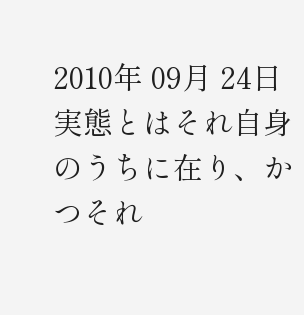2010年 09月 24日
実態とはそれ自身のうちに在り、かつそれ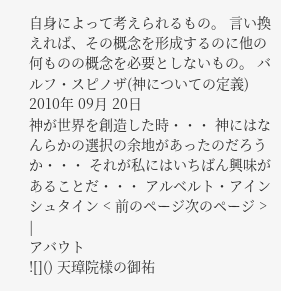自身によって考えられるもの。 言い換えれば、その概念を形成するのに他の何ものの概念を必要としないもの。 バルフ・スピノザ(神についての定義) 2010年 09月 20日
神が世界を創造した時・・・ 神にはなんらかの選択の余地があったのだろうか・・・ それが私にはいちばん興味があることだ・・・ アルベルト・アインシュタイン < 前のページ次のページ >
|
アバウト
![]() 天璋院様の御祐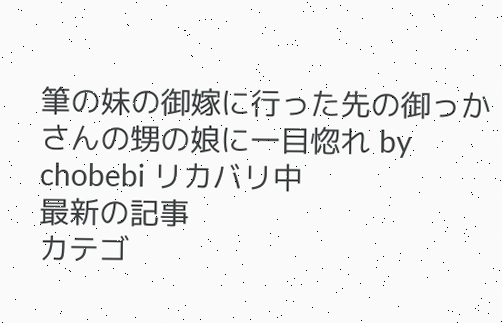筆の妹の御嫁に行った先の御っかさんの甥の娘に一目惚れ by chobebi リカバリ中
最新の記事
カテゴ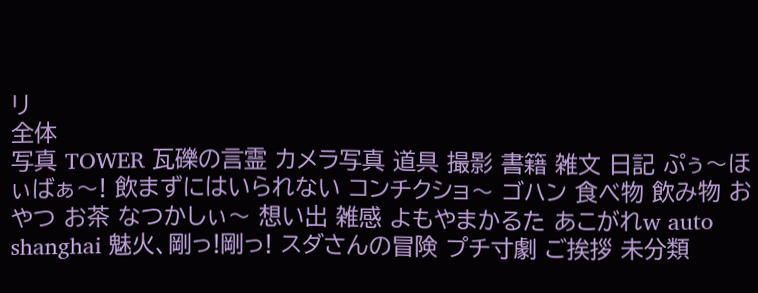リ
全体
写真 TOWER 瓦礫の言霊 カメラ写真 道具 撮影 書籍 雑文 日記 ぷぅ〜ほぃばぁ〜! 飲まずにはいられない コンチクショ〜 ゴハン 食べ物 飲み物 おやつ お茶 なつかしぃ〜 想い出 雑感 よもやまかるた あこがれw auto shanghai 魅火、剛っ!剛っ! スダさんの冒険 プチ寸劇 ご挨拶 未分類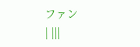ファン
| |||